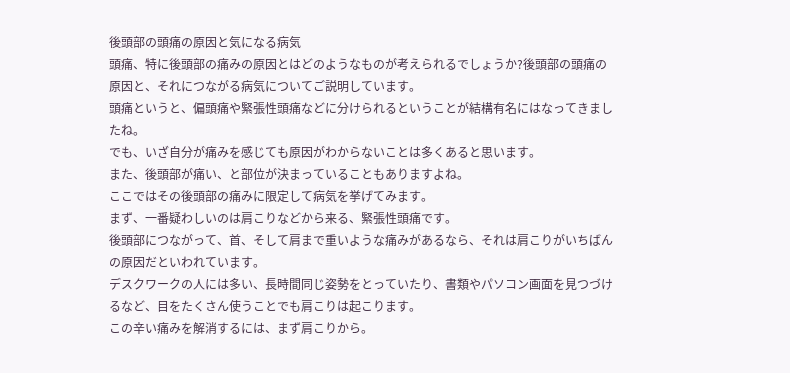後頭部の頭痛の原因と気になる病気
頭痛、特に後頭部の痛みの原因とはどのようなものが考えられるでしょうか?後頭部の頭痛の原因と、それにつながる病気についてご説明しています。
頭痛というと、偏頭痛や緊張性頭痛などに分けられるということが結構有名にはなってきましたね。
でも、いざ自分が痛みを感じても原因がわからないことは多くあると思います。
また、後頭部が痛い、と部位が決まっていることもありますよね。
ここではその後頭部の痛みに限定して病気を挙げてみます。
まず、一番疑わしいのは肩こりなどから来る、緊張性頭痛です。
後頭部につながって、首、そして肩まで重いような痛みがあるなら、それは肩こりがいちばんの原因だといわれています。
デスクワークの人には多い、長時間同じ姿勢をとっていたり、書類やパソコン画面を見つづけるなど、目をたくさん使うことでも肩こりは起こります。
この辛い痛みを解消するには、まず肩こりから。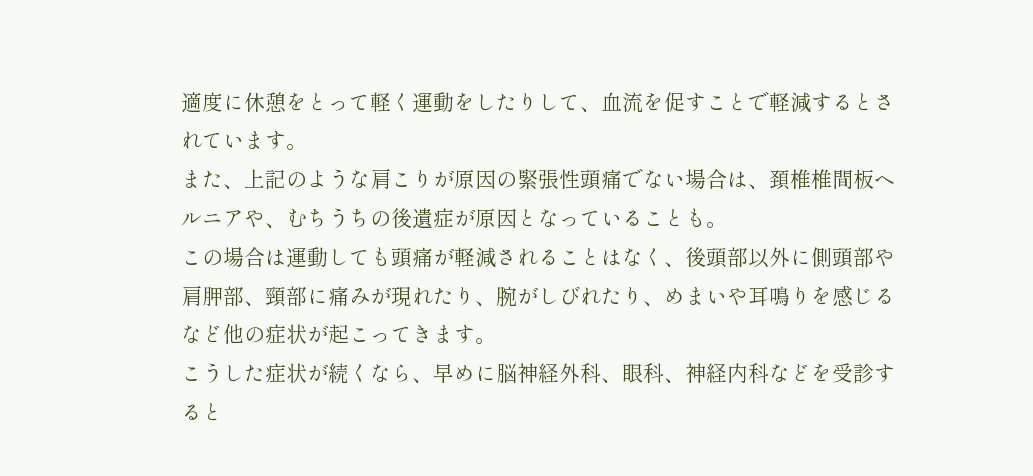適度に休憩をとって軽く運動をしたりして、血流を促すことで軽減するとされています。
また、上記のような肩こりが原因の緊張性頭痛でない場合は、頚椎椎間板ヘルニアや、むちうちの後遺症が原因となっていることも。
この場合は運動しても頭痛が軽減されることはなく、後頭部以外に側頭部や肩胛部、頸部に痛みが現れたり、腕がしびれたり、めまいや耳鳴りを感じるなど他の症状が起こってきます。
こうした症状が続くなら、早めに脳神経外科、眼科、神経内科などを受診すると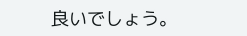良いでしょう。